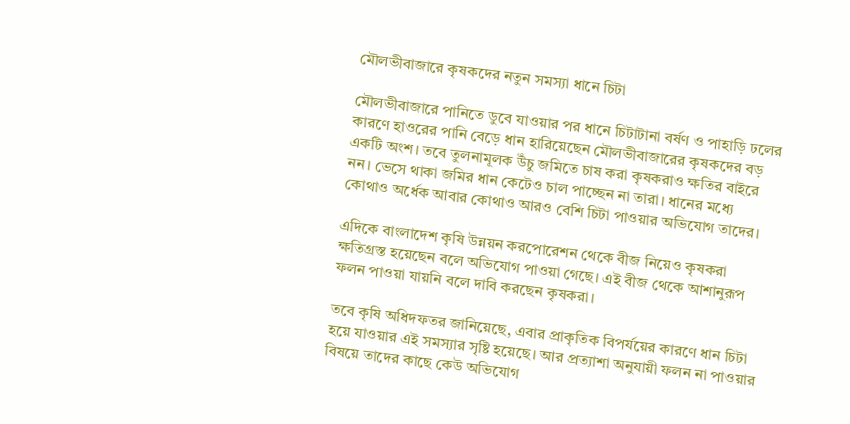মৌলভীবাজারে কৃষকদের নতুন সমস্যা ধানে চিটা

মৌলভীবাজারে পানিতে ডুবে যাওয়ার পর ধানে চিটাটানা বর্ষণ ও পাহাড়ি ঢলের কারণে হাওরের পানি বেড়ে ধান হারিয়েছেন মৌলভীবাজারের কৃষকদের বড় একটি অংশ। তবে তুলনামূলক উঁচু জমিতে চাষ করা কৃষকরাও ক্ষতির বাইরে নন। ভেসে থাকা জমির ধান কেটেও চাল পাচ্ছেন না তারা। ধানের মধ্যে কোথাও অর্ধেক আবার কোথাও আরও বেশি চিটা পাওয়ার অভিযোগ তাদের।

এদিকে বাংলাদেশ কৃষি উন্নয়ন করপোরেশন থেকে বীজ নিয়েও কৃষকরা ক্ষতিগ্রস্ত হয়েছেন বলে অভিযোগ পাওয়া গেছে। এই বীজ থেকে আশানুরূপ ফলন পাওয়া যায়নি বলে দাবি করছেন কৃষকরা।

তবে কৃষি অধিদফতর জানিয়েছে, এবার প্রাকৃতিক বিপর্যয়ের কারণে ধান চিটা হয়ে যাওয়ার এই সমস্যার সৃষ্টি হয়েছে। আর প্রত্যাশা অনুযায়ী ফলন না পাওয়ার বিষয়ে তাদের কাছে কেউ অভিযোগ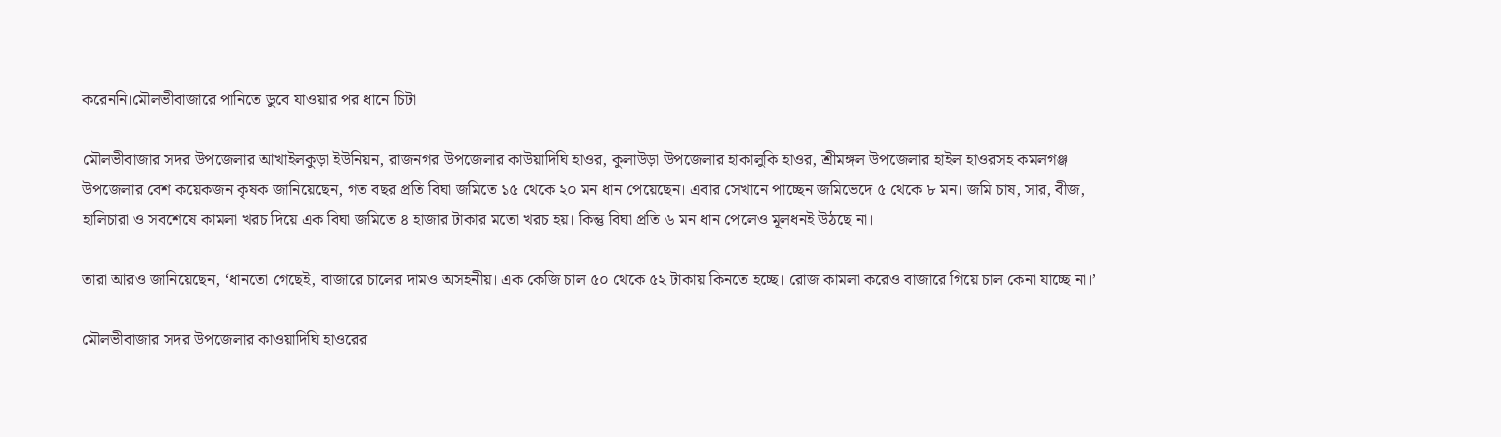করেননি।মৌলভীবাজারে পানিতে ডুবে যাওয়ার পর ধানে চিটা

মৌলভীবাজার সদর উপজেলার আখাইলকুড়া ইউনিয়ন, রাজনগর উপজেলার কাউয়াদিঘি হাওর, কুলাউড়া উপজেলার হাকালুকি হাওর, শ্রীমঙ্গল উপজেলার হাইল হাওরসহ কমলগঞ্জ উপজেলার বেশ কয়েকজন কৃষক জানিয়েছেন, গত বছর প্রতি বিঘা জমিতে ১৫ থেকে ২০ মন ধান পেয়েছেন। এবার সেখানে পাচ্ছেন জমিভেদে ৫ থেকে ৮ মন। জমি চাষ, সার, বীজ, হালিচারা ও সবশেষে কামলা খরচ দিয়ে এক বিঘা জমিতে ৪ হাজার টাকার মতো খরচ হয়। কিন্তু বিঘা প্রতি ৬ মন ধান পেলেও মূলধনই উঠছে না।

তারা আরও জানিয়েছেন, ‘ধানতো গেছেই, বাজারে চালের দামও অসহনীয়। এক কেজি চাল ৫০ থেকে ৫২ টাকায় কিনতে হচ্ছে। রোজ কামলা করেও বাজারে গিয়ে চাল কেনা যাচ্ছে না।’

মৌলভীবাজার সদর উপজেলার কাওয়াদিঘি হাওরের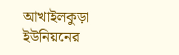আখাইলকুড়া ইউনিয়নের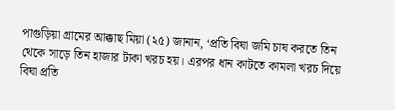পাগুড়িয়া গ্রামের আক্কাছ মিয়া (২৫) জানান, ‘প্রতি বিঘা জমি চাষ করতে তিন থেকে সাড়ে তিন হাজার টাকা খরচ হয়। এরপর ধান কাটতে কামলা খরচ দিয়ে বিঘা প্রতি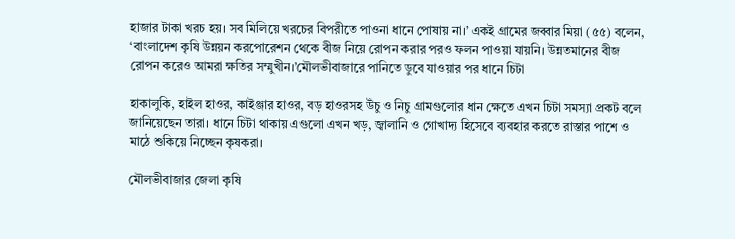হাজার টাকা খরচ হয়। সব মিলিয়ে খরচের বিপরীতে পাওনা ধানে পোষায় না।’ একই গ্রামের জব্বার মিয়া (৫৫) বলেন, ‘বাংলাদেশ কৃষি উন্নয়ন করপোরেশন থেকে বীজ নিয়ে রোপন করার পরও ফলন পাওয়া যায়নি। উন্নতমানের বীজ রোপন করেও আমরা ক্ষতির সম্মুখীন।’মৌলভীবাজারে পানিতে ডুবে যাওয়ার পর ধানে চিটা

হাকালুকি, হাইল হাওর, কাইঞ্জার হাওর, বড় হাওরসহ উঁচু ও নিচু গ্রামগুলোর ধান ক্ষেতে এখন চিটা সমস্যা প্রকট বলে জানিয়েছেন তারা। ধানে চিটা থাকায় এগুলো এখন খড়, জ্বালানি ও গোখাদ্য হিসেবে ব্যবহার করতে রাস্তার পাশে ও মাঠে শুকিয়ে নিচ্ছেন কৃষকরা।

মৌলভীবাজার জেলা কৃষি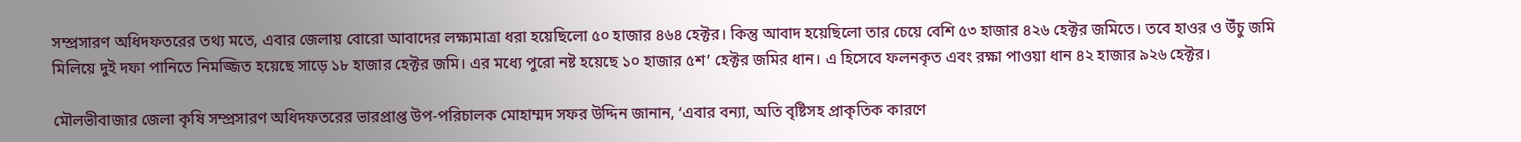সম্প্রসারণ অধিদফতরের তথ্য মতে, এবার জেলায় বোরো আবাদের লক্ষ্যমাত্রা ধরা হয়েছিলো ৫০ হাজার ৪৬৪ হেক্টর। কিন্তু আবাদ হয়েছিলো তার চেয়ে বেশি ৫৩ হাজার ৪২৬ হেক্টর জমিতে। তবে হাওর ও উঁচু জমি মিলিয়ে দুই দফা পানিতে নিমজ্জিত হয়েছে সাড়ে ১৮ হাজার হেক্টর জমি। এর মধ্যে পুরো নষ্ট হয়েছে ১০ হাজার ৫শ’ হেক্টর জমির ধান। এ হিসেবে ফলনকৃত এবং রক্ষা পাওয়া ধান ৪২ হাজার ৯২৬ হেক্টর।

মৌলভীবাজার জেলা কৃষি সম্প্রসারণ অধিদফতরের ভারপ্রাপ্ত উপ-পরিচালক মোহাম্মদ সফর উদ্দিন জানান, ‘এবার বন্যা, অতি বৃষ্টিসহ প্রাকৃতিক কারণে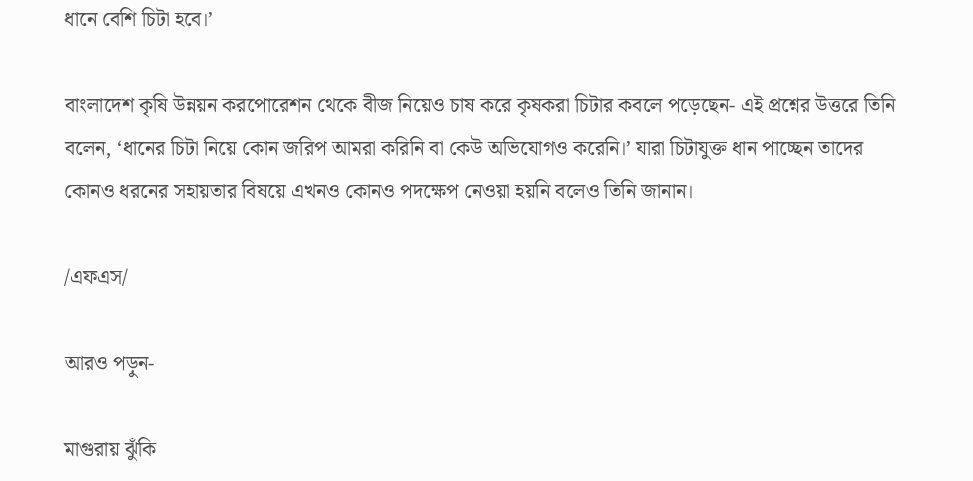ধানে বেশি চিটা হবে।’

বাংলাদেশ কৃষি উন্নয়ন করপোরেশন থেকে বীজ নিয়েও চাষ করে কৃষকরা চিটার কবলে পড়েছেন- এই প্রশ্নের উত্তরে তিনি বলেন, ‘ধানের চিটা নিয়ে কোন জরিপ আমরা করিনি বা কেউ অভিযোগও করেনি।’ যারা চিটাযুক্ত ধান পাচ্ছেন তাদের কোনও ধরনের সহায়তার বিষয়ে এখনও কোনও পদক্ষেপ নেওয়া হয়নি বলেও তিনি জানান।

/এফএস/

আরও পড়ুন-

মাগুরায় ঝুঁকি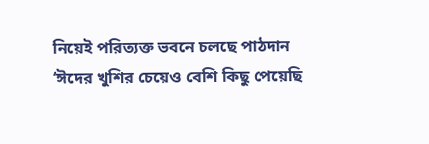নিয়েই পরিত্যক্ত ভবনে চলছে পাঠদান
‘ঈদের খুশির চেয়েও বেশি কিছু পেয়েছি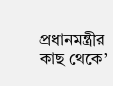প্রধানমন্ত্রীর কাছ থেকে’